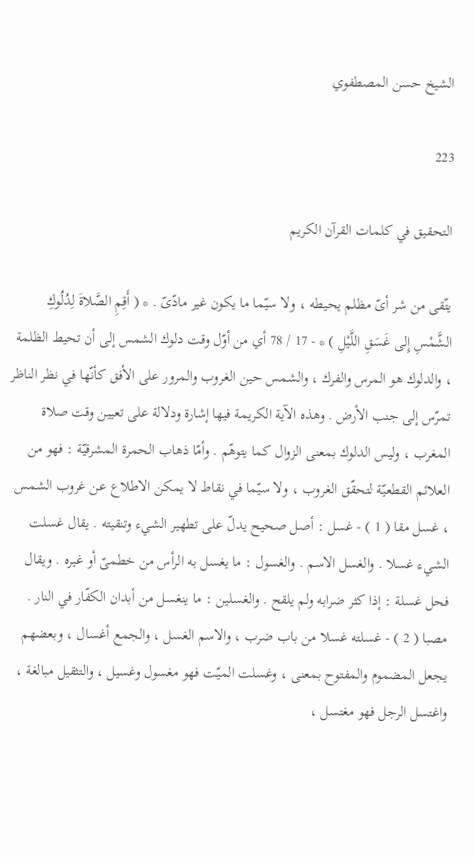الشيخ حسن المصطفوي

223

التحقيق في كلمات القرآن الكريم

يتّقى من شر أىّ مظلم يحيطه ، ولا سيّما ما يكون غير مادّىّ . * ( أَقِمِ الصَّلاةَ لِدُلُوكِ الشَّمْسِ إِلى غَسَقِ اللَّيْلِ ) * - 17 / 78 أي من أوّل وقت دلوك الشمس إلى أن تحيط الظلمة ، والدلوك هو المرس والفرك ، والشمس حين الغروب والمرور على الأفق كأنّها في نظر الناظر تمرّس إلى جنب الأرض . وهذه الآية الكريمة فيها إشارة ودلالة على تعيين وقت صلاة المغرب ، وليس الدلوك بمعنى الزوال كما يتوهّم . وأمّا ذهاب الحمرة المشرقيّة : فهو من العلائم القطعيّة لتحقّق الغروب ، ولا سيّما في نقاط لا يمكن الاطلاع عن غروب الشمس ، غسل مقا ( 1 ) - غسل : أصل صحيح يدلّ على تطهير الشيء وتنقيته . يقال غسلت الشيء غسلا . والغسل الاسم . والغسول : ما يغسل به الرأس من خطمىّ أو غيره . ويقال فحل غسلة : إذا كثر ضرابه ولم يلقح . والغسلين : ما ينغسل من أبدان الكفّار في النار . مصبا ( 2 ) - غسلته غسلا من باب ضرب ، والاسم الغسل ، والجمع أغسال ، وبعضهم يجعل المضموم والمفتوح بمعنى ، وغسلت الميّت فهو مغسول وغسيل ، والتثقيل مبالغة ، واغتسل الرجل فهو مغتسل ،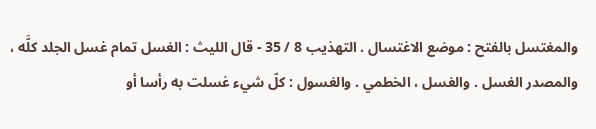والمغتسل بالفتح : موضع الاغتسال . التهذيب 8 / 35 - قال الليث : الغسل تمام غسل الجلد كلَّه ، والمصدر الغسل . والغسل ، الخطمي . والغسول : كلّ شيء غسلت به رأسا أو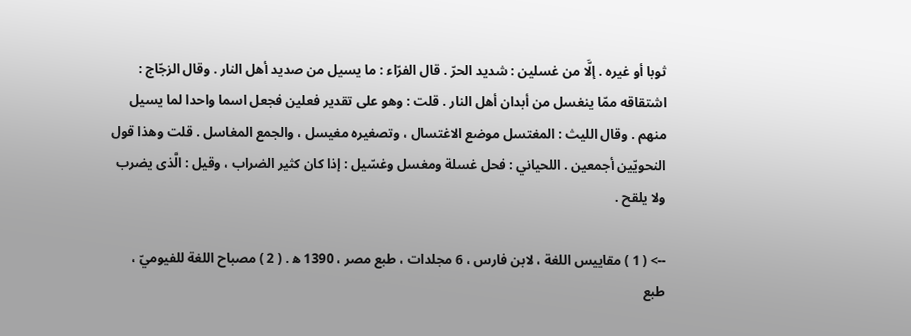ثوبا أو غيره . إلَّا من غسلين : شديد الحرّ . قال الفرّاء : ما يسيل من صديد أهل النار . وقال الزجّاج : اشتقاقه ممّا ينغسل من أبدان أهل النار . قلت : وهو على تقدير فعلين فجعل اسما واحدا لما يسيل منهم . وقال الليث : المغتسل موضع الاغتسال ، وتصغيره مغيسل ، والجمع المغاسل . قلت وهذا قول النحويّين أجمعين . اللحياني : فحل غسلة ومغسل وغسّيل : إذا كان كثير الضراب ، وقيل : الَّذى يضرب ولا يلقح .

--> ( 1 ) مقاييس اللغة ، لابن فارس ، 6 مجلدات ، طبع مصر ، 1390 ه‍ . ( 2 ) مصباح اللغة للفيوميّ ، طبع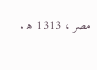مصر ، 1313 ه‍ .